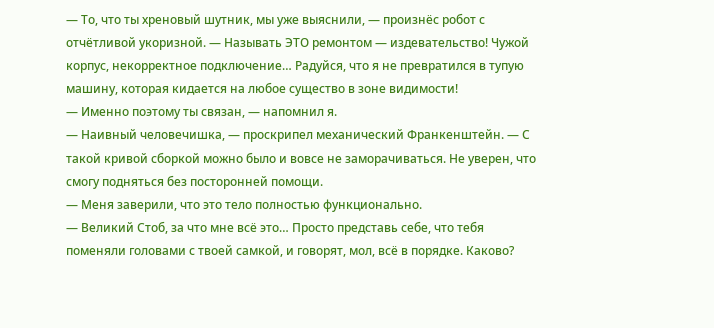— То, что ты хреновый шутник, мы уже выяснили, — произнёс робот с отчётливой укоризной. — Называть ЭТО ремонтом — издевательство! Чужой корпус, некорректное подключение… Радуйся, что я не превратился в тупую машину, которая кидается на любое существо в зоне видимости!
— Именно поэтому ты связан, — напомнил я.
— Наивный человечишка, — проскрипел механический Франкенштейн. — С такой кривой сборкой можно было и вовсе не заморачиваться. Не уверен, что смогу подняться без посторонней помощи.
— Меня заверили, что это тело полностью функционально.
— Великий Стоб, за что мне всё это… Просто представь себе, что тебя поменяли головами с твоей самкой, и говорят, мол, всё в порядке. Каково?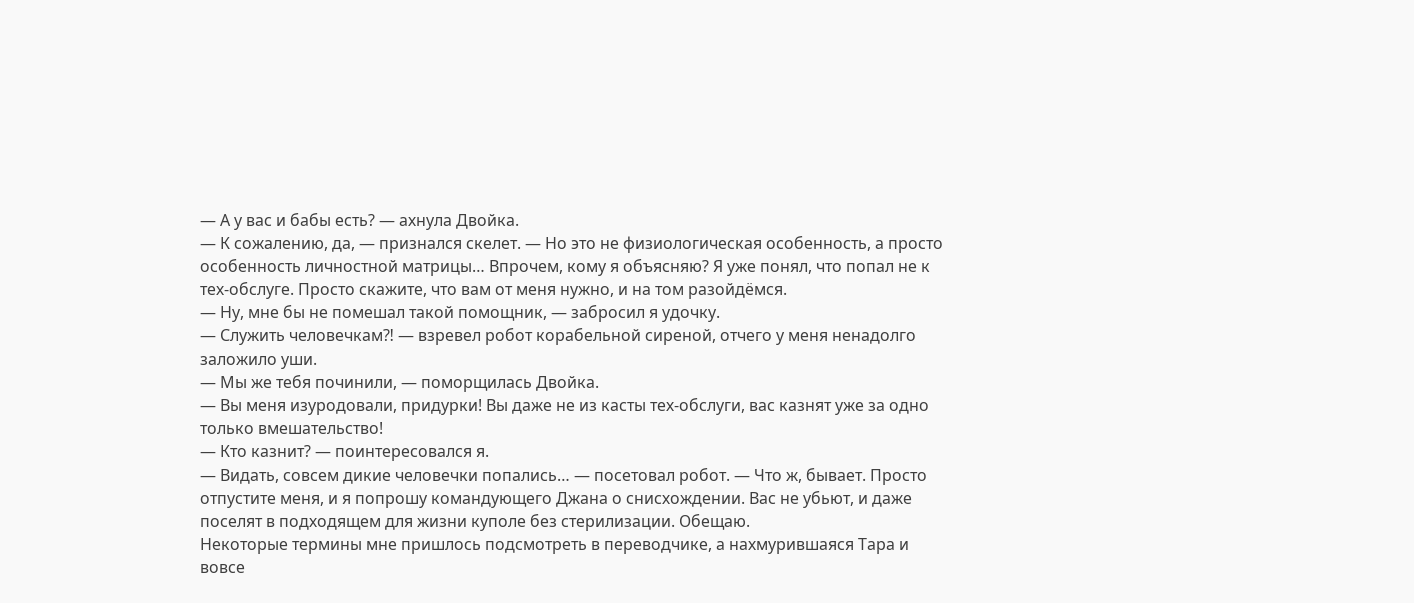— А у вас и бабы есть? — ахнула Двойка.
— К сожалению, да, — признался скелет. — Но это не физиологическая особенность, а просто особенность личностной матрицы… Впрочем, кому я объясняю? Я уже понял, что попал не к тех-обслуге. Просто скажите, что вам от меня нужно, и на том разойдёмся.
— Ну, мне бы не помешал такой помощник, — забросил я удочку.
— Служить человечкам⁈ — взревел робот корабельной сиреной, отчего у меня ненадолго заложило уши.
— Мы же тебя починили, — поморщилась Двойка.
— Вы меня изуродовали, придурки! Вы даже не из касты тех-обслуги, вас казнят уже за одно только вмешательство!
— Кто казнит? — поинтересовался я.
— Видать, совсем дикие человечки попались… — посетовал робот. — Что ж, бывает. Просто отпустите меня, и я попрошу командующего Джана о снисхождении. Вас не убьют, и даже поселят в подходящем для жизни куполе без стерилизации. Обещаю.
Некоторые термины мне пришлось подсмотреть в переводчике, а нахмурившаяся Тара и вовсе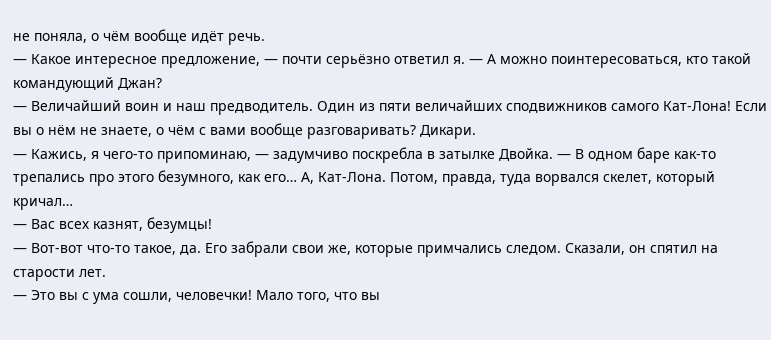не поняла, о чём вообще идёт речь.
— Какое интересное предложение, — почти серьёзно ответил я. — А можно поинтересоваться, кто такой командующий Джан?
— Величайший воин и наш предводитель. Один из пяти величайших сподвижников самого Кат-Лона! Если вы о нём не знаете, о чём с вами вообще разговаривать? Дикари.
— Кажись, я чего-то припоминаю, — задумчиво поскребла в затылке Двойка. — В одном баре как-то трепались про этого безумного, как его… А, Кат-Лона. Потом, правда, туда ворвался скелет, который кричал…
— Вас всех казнят, безумцы!
— Вот-вот что-то такое, да. Его забрали свои же, которые примчались следом. Сказали, он спятил на старости лет.
— Это вы с ума сошли, человечки! Мало того, что вы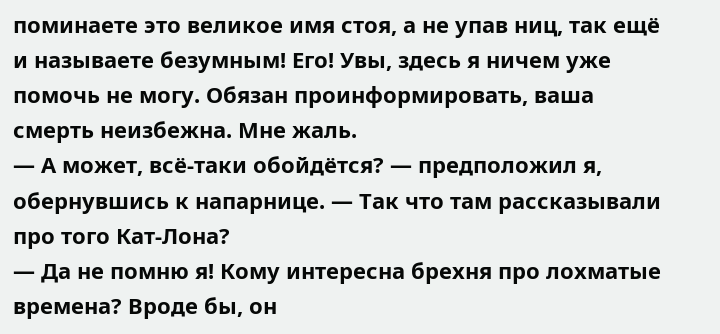поминаете это великое имя стоя, а не упав ниц, так ещё и называете безумным! Его! Увы, здесь я ничем уже помочь не могу. Обязан проинформировать, ваша смерть неизбежна. Мне жаль.
— А может, всё-таки обойдётся? — предположил я, обернувшись к напарнице. — Так что там рассказывали про того Кат-Лона?
— Да не помню я! Кому интересна брехня про лохматые времена? Вроде бы, он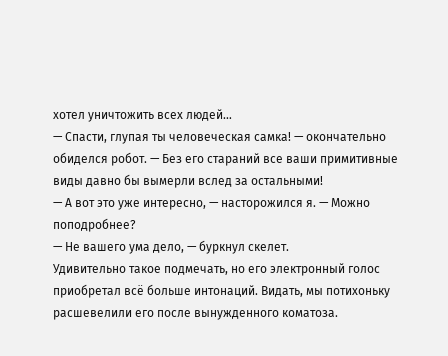хотел уничтожить всех людей…
— Спасти, глупая ты человеческая самка! — окончательно обиделся робот. — Без его стараний все ваши примитивные виды давно бы вымерли вслед за остальными!
— А вот это уже интересно, — насторожился я. — Можно поподробнее?
— Не вашего ума дело, — буркнул скелет.
Удивительно такое подмечать, но его электронный голос приобретал всё больше интонаций. Видать, мы потихоньку расшевелили его после вынужденного коматоза.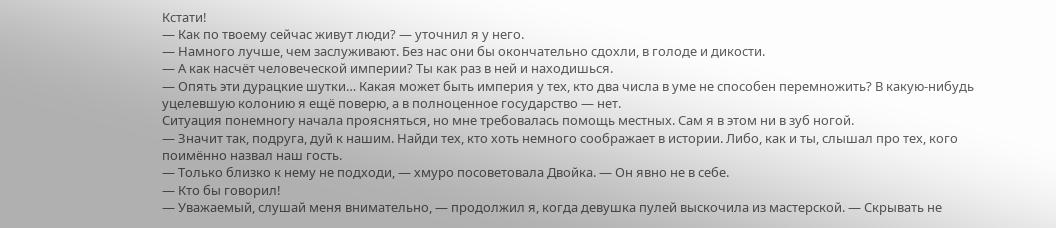Кстати!
— Как по твоему сейчас живут люди? — уточнил я у него.
— Намного лучше, чем заслуживают. Без нас они бы окончательно сдохли, в голоде и дикости.
— А как насчёт человеческой империи? Ты как раз в ней и находишься.
— Опять эти дурацкие шутки… Какая может быть империя у тех, кто два числа в уме не способен перемножить? В какую-нибудь уцелевшую колонию я ещё поверю, а в полноценное государство — нет.
Ситуация понемногу начала проясняться, но мне требовалась помощь местных. Сам я в этом ни в зуб ногой.
— Значит так, подруга, дуй к нашим. Найди тех, кто хоть немного соображает в истории. Либо, как и ты, слышал про тех, кого поимённо назвал наш гость.
— Только близко к нему не подходи, — хмуро посоветовала Двойка. — Он явно не в себе.
— Кто бы говорил!
— Уважаемый, слушай меня внимательно, — продолжил я, когда девушка пулей выскочила из мастерской. — Скрывать не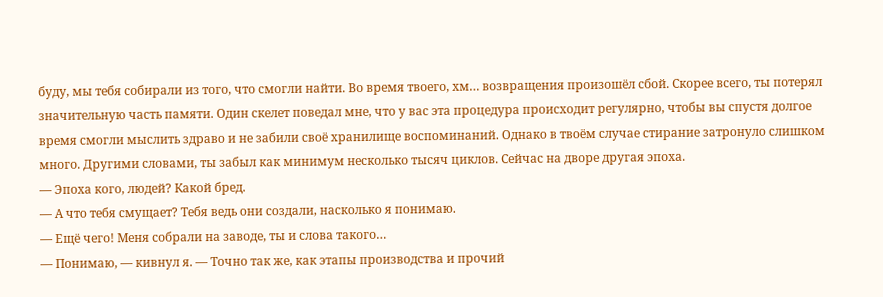буду, мы тебя собирали из того, что смогли найти. Во время твоего, хм… возвращения произошёл сбой. Скорее всего, ты потерял значительную часть памяти. Один скелет поведал мне, что у вас эта процедура происходит регулярно, чтобы вы спустя долгое время смогли мыслить здраво и не забили своё хранилище воспоминаний. Однако в твоём случае стирание затронуло слишком много. Другими словами, ты забыл как минимум несколько тысяч циклов. Сейчас на дворе другая эпоха.
— Эпоха кого, людей? Какой бред.
— А что тебя смущает? Тебя ведь они создали, насколько я понимаю.
— Ещё чего! Меня собрали на заводе, ты и слова такого…
— Понимаю, — кивнул я. — Точно так же, как этапы производства и прочий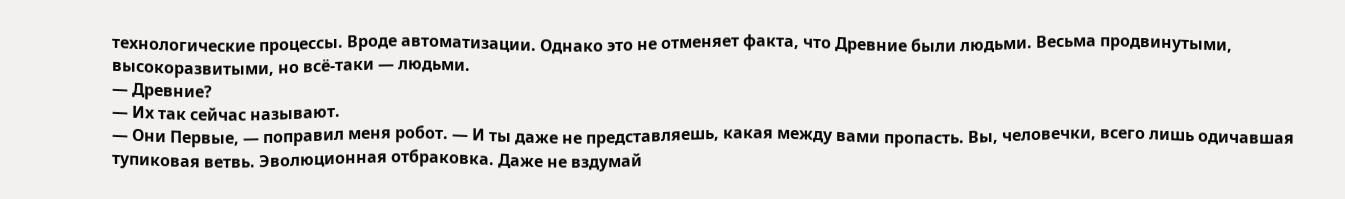технологические процессы. Вроде автоматизации. Однако это не отменяет факта, что Древние были людьми. Весьма продвинутыми, высокоразвитыми, но всё-таки — людьми.
— Древние?
— Их так сейчас называют.
— Они Первые, — поправил меня робот. — И ты даже не представляешь, какая между вами пропасть. Вы, человечки, всего лишь одичавшая тупиковая ветвь. Эволюционная отбраковка. Даже не вздумай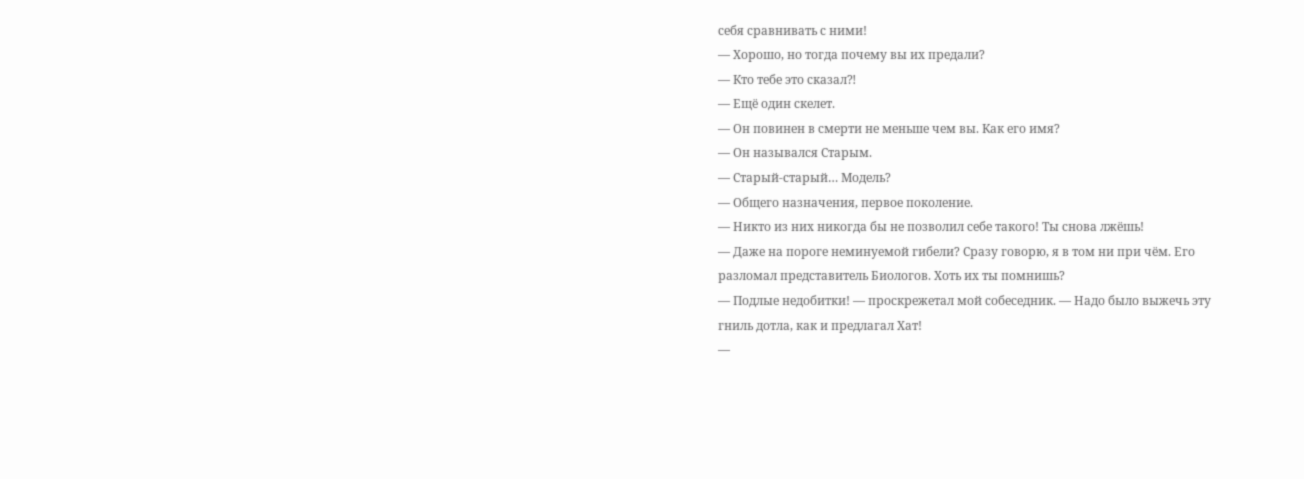себя сравнивать с ними!
— Хорошо, но тогда почему вы их предали?
— Кто тебе это сказал⁈
— Ещё один скелет.
— Он повинен в смерти не меньше чем вы. Как его имя?
— Он назывался Старым.
— Старый-старый… Модель?
— Общего назначения, первое поколение.
— Никто из них никогда бы не позволил себе такого! Ты снова лжёшь!
— Даже на пороге неминуемой гибели? Сразу говорю, я в том ни при чём. Его разломал представитель Биологов. Хоть их ты помнишь?
— Подлые недобитки! — проскрежетал мой собеседник. — Надо было выжечь эту гниль дотла, как и предлагал Хат!
—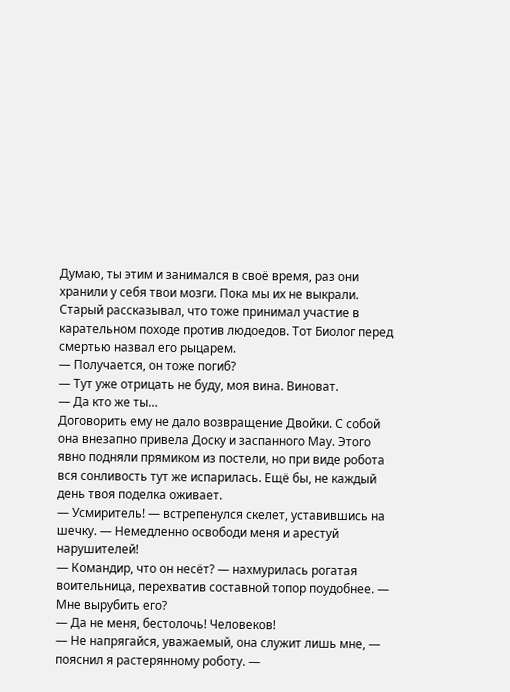Думаю, ты этим и занимался в своё время, раз они хранили у себя твои мозги. Пока мы их не выкрали. Старый рассказывал, что тоже принимал участие в карательном походе против людоедов. Тот Биолог перед смертью назвал его рыцарем.
— Получается, он тоже погиб?
— Тут уже отрицать не буду, моя вина. Виноват.
— Да кто же ты…
Договорить ему не дало возвращение Двойки. С собой она внезапно привела Доску и заспанного Мау. Этого явно подняли прямиком из постели, но при виде робота вся сонливость тут же испарилась. Ещё бы, не каждый день твоя поделка оживает.
— Усмиритель! — встрепенулся скелет, уставившись на шечку. — Немедленно освободи меня и арестуй нарушителей!
— Командир, что он несёт? — нахмурилась рогатая воительница, перехватив составной топор поудобнее. — Мне вырубить его?
— Да не меня, бестолочь! Человеков!
— Не напрягайся, уважаемый, она служит лишь мне, — пояснил я растерянному роботу. —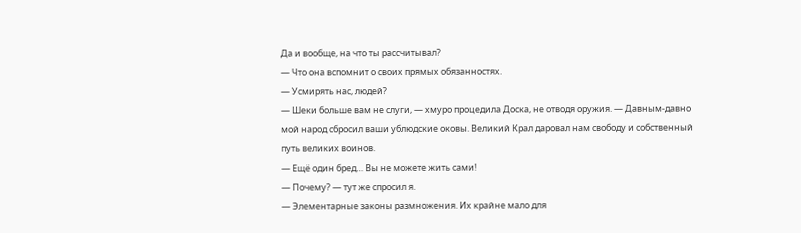Да и вообще, на что ты рассчитывал?
— Что она вспомнит о своих прямых обязанностях.
— Усмирять нас, людей?
— Шеки больше вам не слуги, — хмуро процедила Доска, не отводя оружия. — Давным-давно мой народ сбросил ваши ублюдские оковы. Великий Крал даровал нам свободу и собственный путь великих воинов.
— Ещё один бред… Вы не можете жить сами!
— Почему? — тут же спросил я.
— Элементарные законы размножения. Их крайне мало для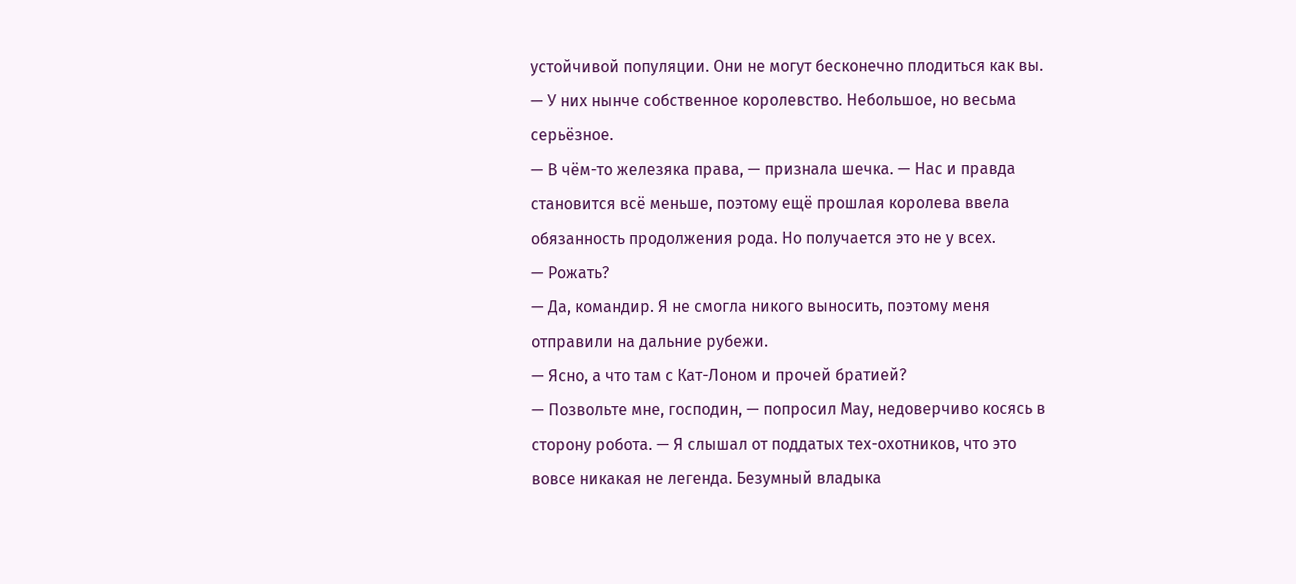устойчивой популяции. Они не могут бесконечно плодиться как вы.
— У них нынче собственное королевство. Небольшое, но весьма серьёзное.
— В чём-то железяка права, — признала шечка. — Нас и правда становится всё меньше, поэтому ещё прошлая королева ввела обязанность продолжения рода. Но получается это не у всех.
— Рожать?
— Да, командир. Я не смогла никого выносить, поэтому меня отправили на дальние рубежи.
— Ясно, а что там с Кат-Лоном и прочей братией?
— Позвольте мне, господин, — попросил Мау, недоверчиво косясь в сторону робота. — Я слышал от поддатых тех-охотников, что это вовсе никакая не легенда. Безумный владыка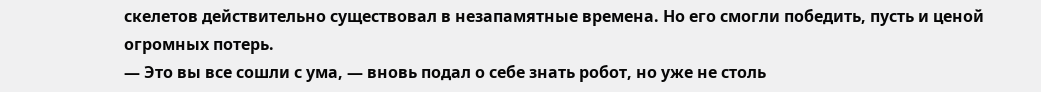скелетов действительно существовал в незапамятные времена. Но его смогли победить, пусть и ценой огромных потерь.
— Это вы все сошли с ума, — вновь подал о себе знать робот, но уже не столь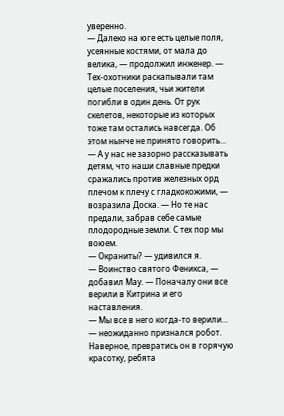уверенно.
— Далеко на юге есть целые поля, усеянные костями, от мала до велика, — продолжил инженер. — Тех-охотники раскапывали там целые поселения, чьи жители погибли в один день. От рук скелетов, некоторые из которых тоже там остались навсегда. Об этом нынче не принято говорить…
— А у нас не зазорно рассказывать детям, что наши славные предки сражались против железных орд плечом к плечу с гладкокожими, — возразила Доска. — Но те нас предали, забрав себе самые плодородные земли. С тех пор мы воюем.
— Окраниты? — удивился я.
— Воинство святого Феникса, — добавил Мау. — Поначалу они все верили в Китрина и его наставления.
— Мы все в него когда-то верили… — неожиданно признался робот.
Наверное, превратись он в горячую красотку, ребята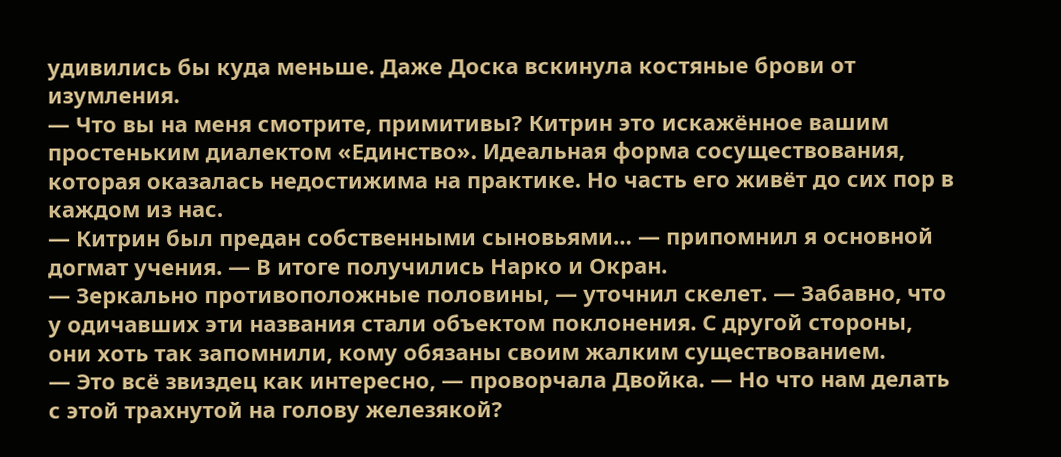удивились бы куда меньше. Даже Доска вскинула костяные брови от изумления.
— Что вы на меня смотрите, примитивы? Китрин это искажённое вашим простеньким диалектом «Единство». Идеальная форма сосуществования, которая оказалась недостижима на практике. Но часть его живёт до сих пор в каждом из нас.
— Китрин был предан собственными сыновьями… — припомнил я основной догмат учения. — В итоге получились Нарко и Окран.
— Зеркально противоположные половины, — уточнил скелет. — Забавно, что у одичавших эти названия стали объектом поклонения. С другой стороны, они хоть так запомнили, кому обязаны своим жалким существованием.
— Это всё звиздец как интересно, — проворчала Двойка. — Но что нам делать с этой трахнутой на голову железякой?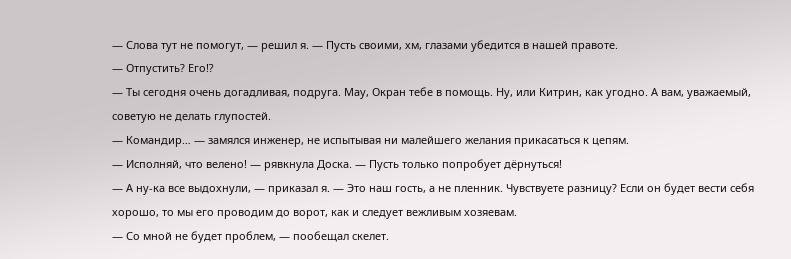— Слова тут не помогут, — решил я. — Пусть своими, хм, глазами убедится в нашей правоте.
— Отпустить? Его⁉
— Ты сегодня очень догадливая, подруга. Мау, Окран тебе в помощь. Ну, или Китрин, как угодно. А вам, уважаемый, советую не делать глупостей.
— Командир… — замялся инженер, не испытывая ни малейшего желания прикасаться к цепям.
— Исполняй, что велено! — рявкнула Доска. — Пусть только попробует дёрнуться!
— А ну-ка все выдохнули, — приказал я. — Это наш гость, а не пленник. Чувствуете разницу? Если он будет вести себя хорошо, то мы его проводим до ворот, как и следует вежливым хозяевам.
— Со мной не будет проблем, — пообещал скелет.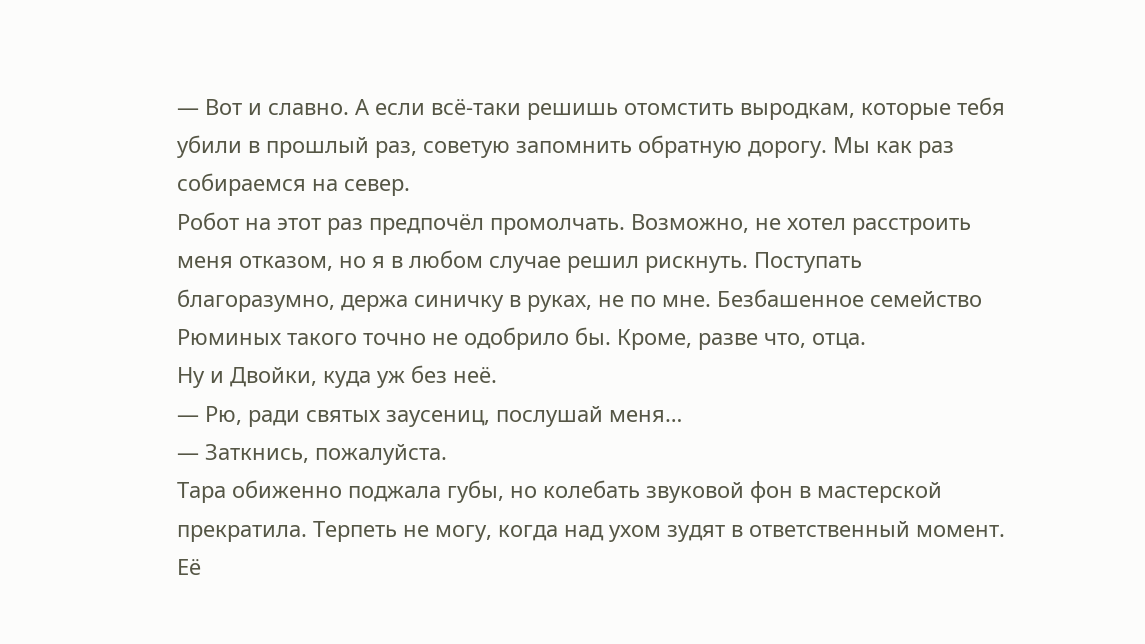— Вот и славно. А если всё-таки решишь отомстить выродкам, которые тебя убили в прошлый раз, советую запомнить обратную дорогу. Мы как раз собираемся на север.
Робот на этот раз предпочёл промолчать. Возможно, не хотел расстроить меня отказом, но я в любом случае решил рискнуть. Поступать благоразумно, держа синичку в руках, не по мне. Безбашенное семейство Рюминых такого точно не одобрило бы. Кроме, разве что, отца.
Ну и Двойки, куда уж без неё.
— Рю, ради святых заусениц, послушай меня…
— Заткнись, пожалуйста.
Тара обиженно поджала губы, но колебать звуковой фон в мастерской прекратила. Терпеть не могу, когда над ухом зудят в ответственный момент. Её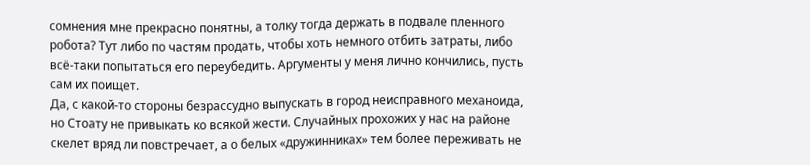сомнения мне прекрасно понятны, а толку тогда держать в подвале пленного робота? Тут либо по частям продать, чтобы хоть немного отбить затраты, либо всё-таки попытаться его переубедить. Аргументы у меня лично кончились, пусть сам их поищет.
Да, с какой-то стороны безрассудно выпускать в город неисправного механоида, но Стоату не привыкать ко всякой жести. Случайных прохожих у нас на районе скелет вряд ли повстречает, а о белых «дружинниках» тем более переживать не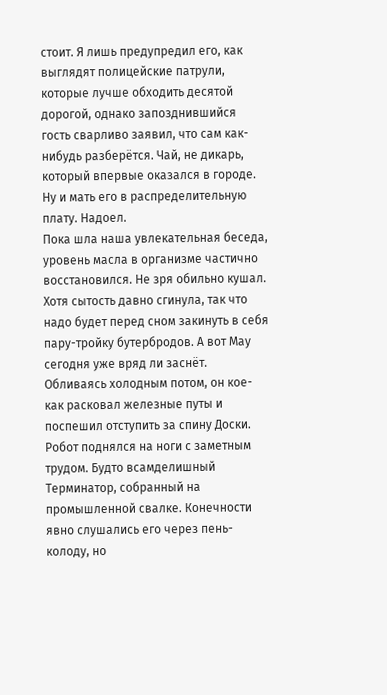стоит. Я лишь предупредил его, как выглядят полицейские патрули, которые лучше обходить десятой дорогой, однако запозднившийся гость сварливо заявил, что сам как-нибудь разберётся. Чай, не дикарь, который впервые оказался в городе.
Ну и мать его в распределительную плату. Надоел.
Пока шла наша увлекательная беседа, уровень масла в организме частично восстановился. Не зря обильно кушал. Хотя сытость давно сгинула, так что надо будет перед сном закинуть в себя пару-тройку бутербродов. А вот Мау сегодня уже вряд ли заснёт. Обливаясь холодным потом, он кое-как расковал железные путы и поспешил отступить за спину Доски.
Робот поднялся на ноги с заметным трудом. Будто всамделишный Терминатор, собранный на промышленной свалке. Конечности явно слушались его через пень-колоду, но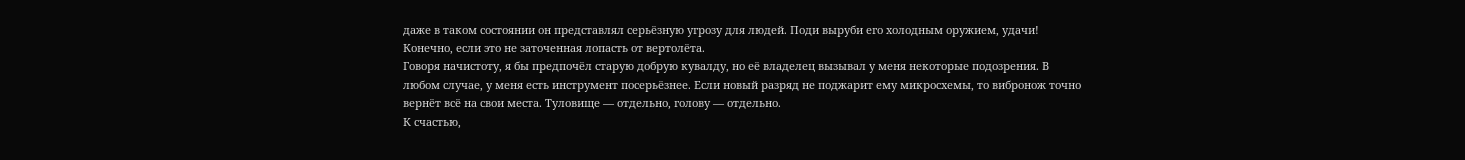даже в таком состоянии он представлял серьёзную угрозу для людей. Поди выруби его холодным оружием, удачи! Конечно, если это не заточенная лопасть от вертолёта.
Говоря начистоту, я бы предпочёл старую добрую кувалду, но её владелец вызывал у меня некоторые подозрения. В любом случае, у меня есть инструмент посерьёзнее. Если новый разряд не поджарит ему микросхемы, то вибронож точно вернёт всё на свои места. Туловище — отдельно, голову — отдельно.
К счастью,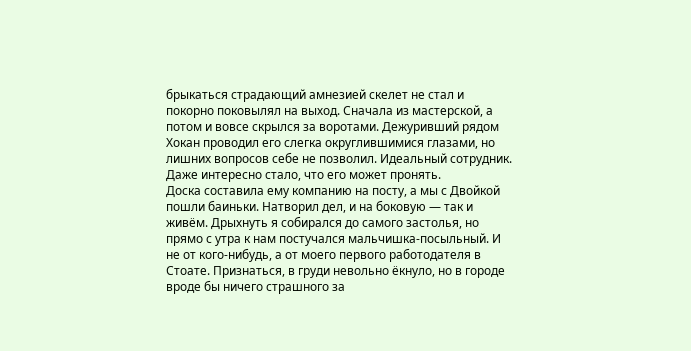брыкаться страдающий амнезией скелет не стал и покорно поковылял на выход. Сначала из мастерской, а потом и вовсе скрылся за воротами. Дежуривший рядом Хокан проводил его слегка округлившимися глазами, но лишних вопросов себе не позволил. Идеальный сотрудник. Даже интересно стало, что его может пронять.
Доска составила ему компанию на посту, а мы с Двойкой пошли баиньки. Натворил дел, и на боковую — так и живём. Дрыхнуть я собирался до самого застолья, но прямо с утра к нам постучался мальчишка-посыльный. И не от кого-нибудь, а от моего первого работодателя в Стоате. Признаться, в груди невольно ёкнуло, но в городе вроде бы ничего страшного за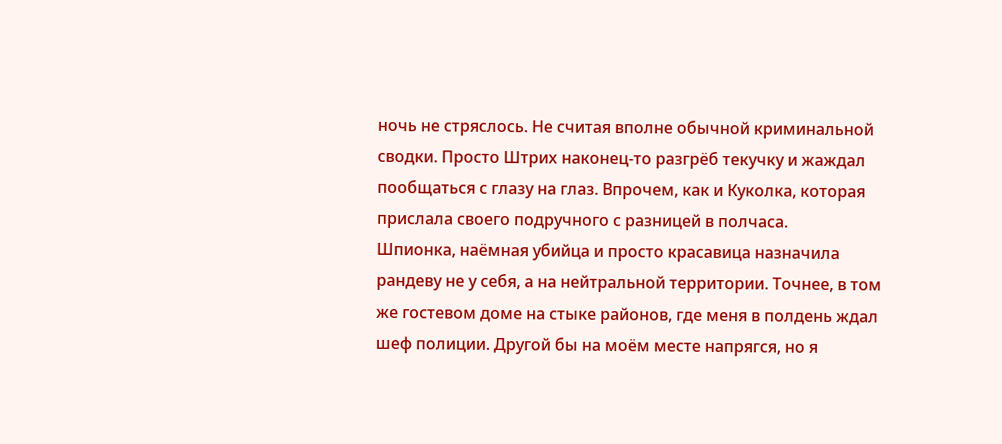ночь не стряслось. Не считая вполне обычной криминальной сводки. Просто Штрих наконец-то разгрёб текучку и жаждал пообщаться с глазу на глаз. Впрочем, как и Куколка, которая прислала своего подручного с разницей в полчаса.
Шпионка, наёмная убийца и просто красавица назначила рандеву не у себя, а на нейтральной территории. Точнее, в том же гостевом доме на стыке районов, где меня в полдень ждал шеф полиции. Другой бы на моём месте напрягся, но я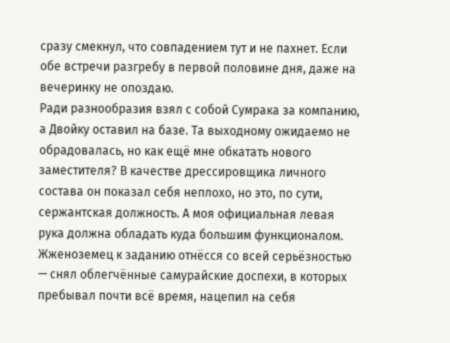сразу смекнул, что совпадением тут и не пахнет. Если обе встречи разгребу в первой половине дня, даже на вечеринку не опоздаю.
Ради разнообразия взял с собой Сумрака за компанию, а Двойку оставил на базе. Та выходному ожидаемо не обрадовалась, но как ещё мне обкатать нового заместителя? В качестве дрессировщика личного состава он показал себя неплохо, но это, по сути, сержантская должность. А моя официальная левая рука должна обладать куда большим функционалом.
Жженоземец к заданию отнёсся со всей серьёзностью — снял облегчённые самурайские доспехи, в которых пребывал почти всё время, нацепил на себя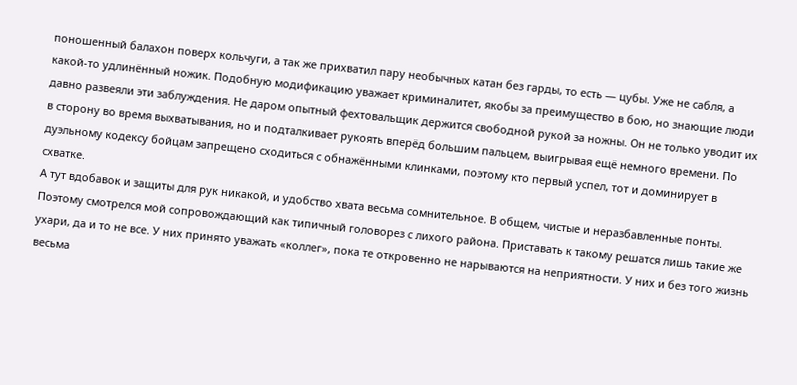поношенный балахон поверх кольчуги, а так же прихватил пару необычных катан без гарды, то есть — цубы. Уже не сабля, а какой-то удлинённый ножик. Подобную модификацию уважает криминалитет, якобы за преимущество в бою, но знающие люди давно развеяли эти заблуждения. Не даром опытный фехтовальщик держится свободной рукой за ножны. Он не только уводит их в сторону во время выхватывания, но и подталкивает рукоять вперёд большим пальцем, выигрывая ещё немного времени. По дуэльному кодексу бойцам запрещено сходиться с обнажёнными клинками, поэтому кто первый успел, тот и доминирует в схватке.
А тут вдобавок и защиты для рук никакой, и удобство хвата весьма сомнительное. В общем, чистые и неразбавленные понты. Поэтому смотрелся мой сопровождающий как типичный головорез с лихого района. Приставать к такому решатся лишь такие же ухари, да и то не все. У них принято уважать «коллег», пока те откровенно не нарываются на неприятности. У них и без того жизнь весьма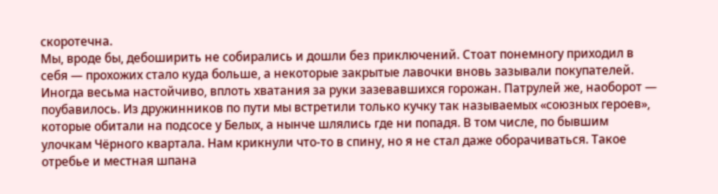скоротечна.
Мы, вроде бы, дебоширить не собирались и дошли без приключений. Стоат понемногу приходил в себя — прохожих стало куда больше, а некоторые закрытые лавочки вновь зазывали покупателей. Иногда весьма настойчиво, вплоть хватания за руки зазевавшихся горожан. Патрулей же, наоборот — поубавилось. Из дружинников по пути мы встретили только кучку так называемых «союзных героев», которые обитали на подсосе у Белых, а нынче шлялись где ни попадя. В том числе, по бывшим улочкам Чёрного квартала. Нам крикнули что-то в спину, но я не стал даже оборачиваться. Такое отребье и местная шпана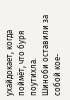ухайдокает, когда поймёт, что буря поутихла.
Шиноби оставили за собой кое-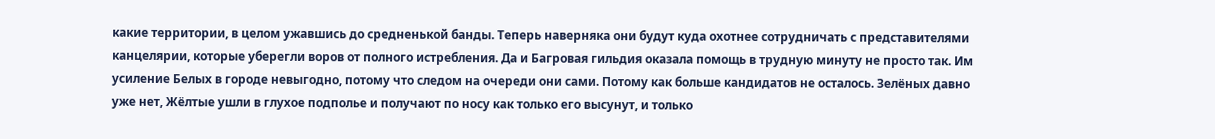какие территории, в целом ужавшись до средненькой банды. Теперь наверняка они будут куда охотнее сотрудничать с представителями канцелярии, которые уберегли воров от полного истребления. Да и Багровая гильдия оказала помощь в трудную минуту не просто так. Им усиление Белых в городе невыгодно, потому что следом на очереди они сами. Потому как больше кандидатов не осталось. Зелёных давно уже нет, Жёлтые ушли в глухое подполье и получают по носу как только его высунут, и только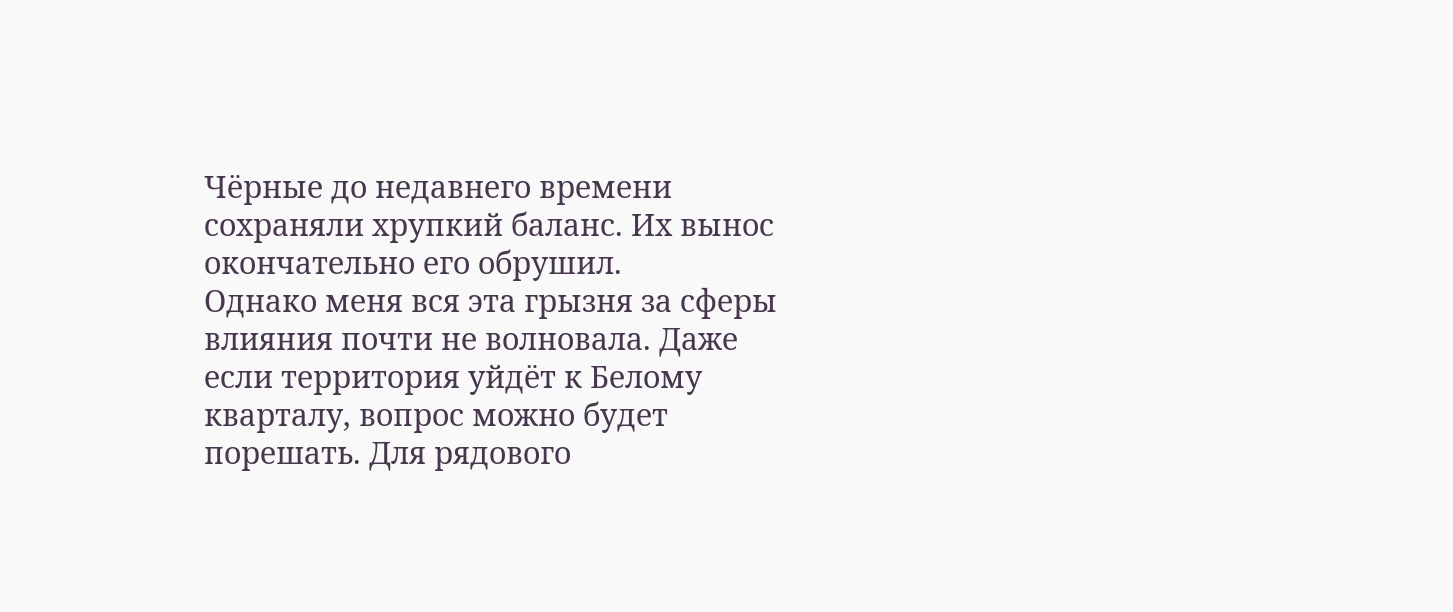Чёрные до недавнего времени сохраняли хрупкий баланс. Их вынос окончательно его обрушил.
Однако меня вся эта грызня за сферы влияния почти не волновала. Даже если территория уйдёт к Белому кварталу, вопрос можно будет порешать. Для рядового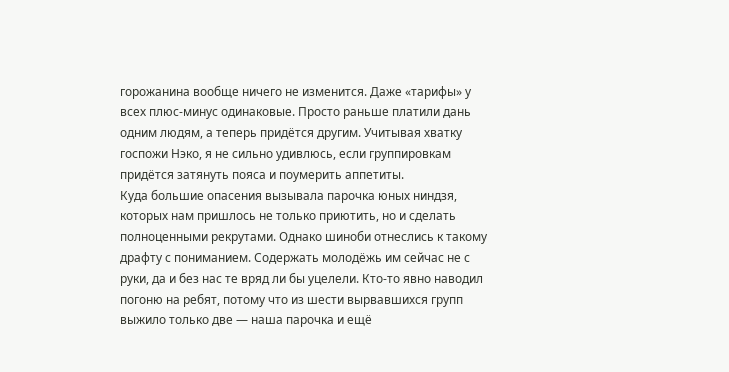горожанина вообще ничего не изменится. Даже «тарифы» у всех плюс-минус одинаковые. Просто раньше платили дань одним людям, а теперь придётся другим. Учитывая хватку госпожи Нэко, я не сильно удивлюсь, если группировкам придётся затянуть пояса и поумерить аппетиты.
Куда большие опасения вызывала парочка юных ниндзя, которых нам пришлось не только приютить, но и сделать полноценными рекрутами. Однако шиноби отнеслись к такому драфту с пониманием. Содержать молодёжь им сейчас не с руки, да и без нас те вряд ли бы уцелели. Кто-то явно наводил погоню на ребят, потому что из шести вырвавшихся групп выжило только две — наша парочка и ещё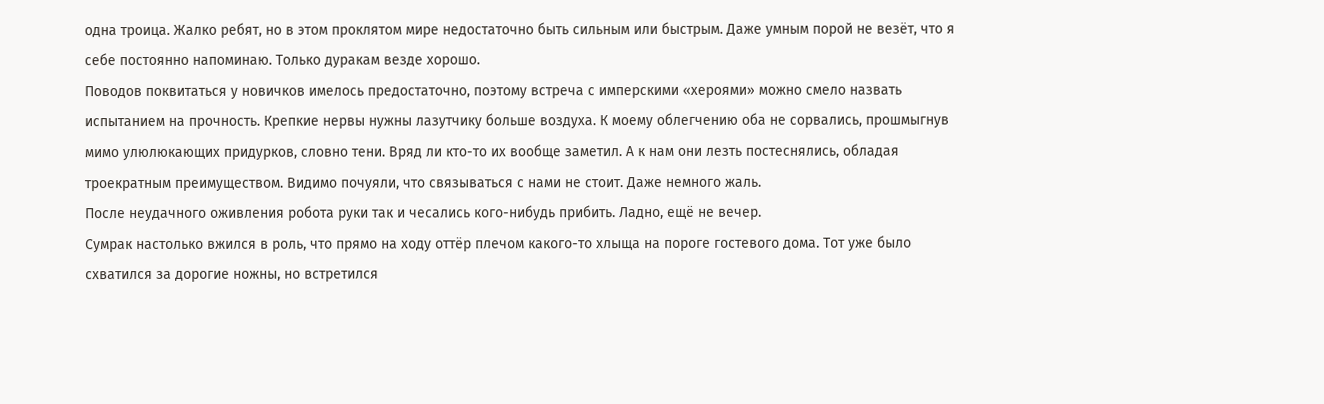одна троица. Жалко ребят, но в этом проклятом мире недостаточно быть сильным или быстрым. Даже умным порой не везёт, что я себе постоянно напоминаю. Только дуракам везде хорошо.
Поводов поквитаться у новичков имелось предостаточно, поэтому встреча с имперскими «хероями» можно смело назвать испытанием на прочность. Крепкие нервы нужны лазутчику больше воздуха. К моему облегчению оба не сорвались, прошмыгнув мимо улюлюкающих придурков, словно тени. Вряд ли кто-то их вообще заметил. А к нам они лезть постеснялись, обладая троекратным преимуществом. Видимо почуяли, что связываться с нами не стоит. Даже немного жаль.
После неудачного оживления робота руки так и чесались кого-нибудь прибить. Ладно, ещё не вечер.
Сумрак настолько вжился в роль, что прямо на ходу оттёр плечом какого-то хлыща на пороге гостевого дома. Тот уже было схватился за дорогие ножны, но встретился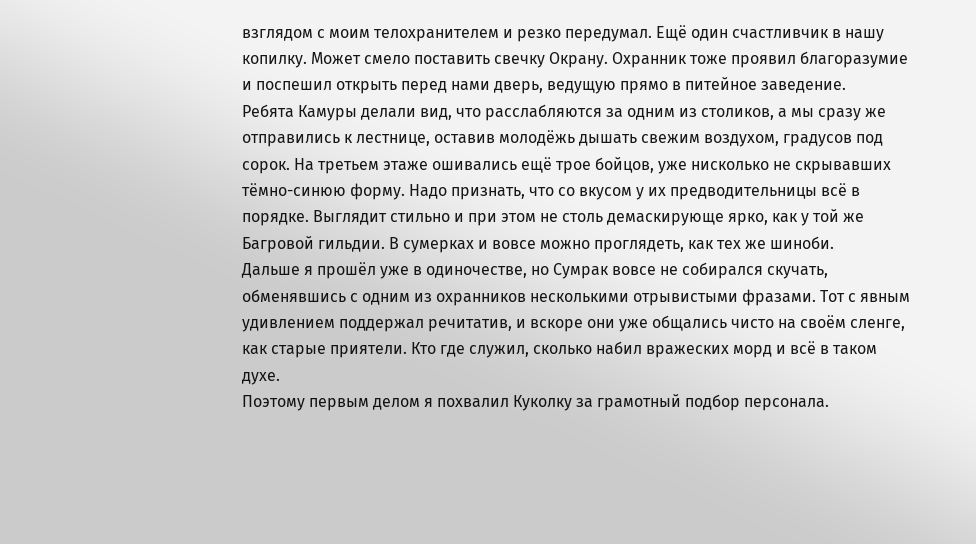взглядом с моим телохранителем и резко передумал. Ещё один счастливчик в нашу копилку. Может смело поставить свечку Окрану. Охранник тоже проявил благоразумие и поспешил открыть перед нами дверь, ведущую прямо в питейное заведение.
Ребята Камуры делали вид, что расслабляются за одним из столиков, а мы сразу же отправились к лестнице, оставив молодёжь дышать свежим воздухом, градусов под сорок. На третьем этаже ошивались ещё трое бойцов, уже нисколько не скрывавших тёмно-синюю форму. Надо признать, что со вкусом у их предводительницы всё в порядке. Выглядит стильно и при этом не столь демаскирующе ярко, как у той же Багровой гильдии. В сумерках и вовсе можно проглядеть, как тех же шиноби.
Дальше я прошёл уже в одиночестве, но Сумрак вовсе не собирался скучать, обменявшись с одним из охранников несколькими отрывистыми фразами. Тот с явным удивлением поддержал речитатив, и вскоре они уже общались чисто на своём сленге, как старые приятели. Кто где служил, сколько набил вражеских морд и всё в таком духе.
Поэтому первым делом я похвалил Куколку за грамотный подбор персонала.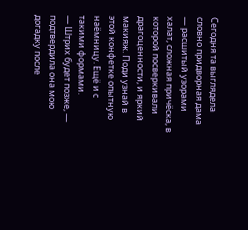Сегодня та выглядела словно придворная дама — расшитый узорами халат, сложная причёска, в которой посверкивали драгоценности, и яркий макияж. Поди узнай в этой конфетке опытную наёмницу. Ещё и с такими формами.
— Штрих будет позже, — подтвердила она мою догадку после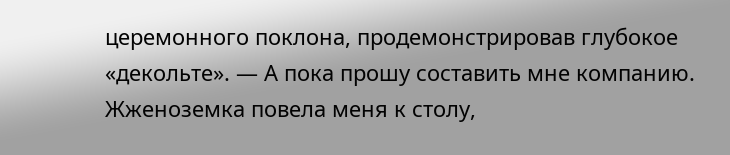церемонного поклона, продемонстрировав глубокое «декольте». — А пока прошу составить мне компанию.
Жженоземка повела меня к столу,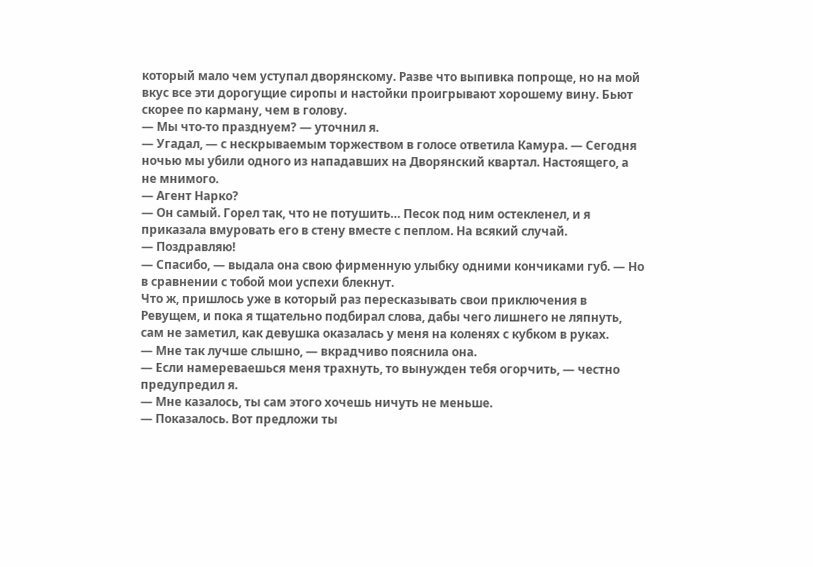который мало чем уступал дворянскому. Разве что выпивка попроще, но на мой вкус все эти дорогущие сиропы и настойки проигрывают хорошему вину. Бьют скорее по карману, чем в голову.
— Мы что-то празднуем? — уточнил я.
— Угадал, — с нескрываемым торжеством в голосе ответила Камура. — Сегодня ночью мы убили одного из нападавших на Дворянский квартал. Настоящего, а не мнимого.
— Агент Нарко?
— Он самый. Горел так, что не потушить… Песок под ним остекленел, и я приказала вмуровать его в стену вместе с пеплом. На всякий случай.
— Поздравляю!
— Спасибо, — выдала она свою фирменную улыбку одними кончиками губ. — Но в сравнении с тобой мои успехи блекнут.
Что ж, пришлось уже в который раз пересказывать свои приключения в Ревущем, и пока я тщательно подбирал слова, дабы чего лишнего не ляпнуть, сам не заметил, как девушка оказалась у меня на коленях с кубком в руках.
— Мне так лучше слышно, — вкрадчиво пояснила она.
— Если намереваешься меня трахнуть, то вынужден тебя огорчить, — честно предупредил я.
— Мне казалось, ты сам этого хочешь ничуть не меньше.
— Показалось. Вот предложи ты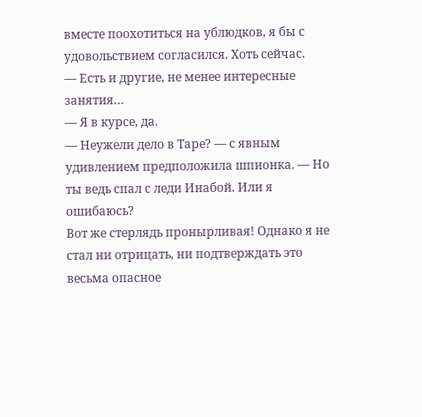вместе поохотиться на ублюдков, я бы с удовольствием согласился. Хоть сейчас.
— Есть и другие, не менее интересные занятия…
— Я в курсе, да.
— Неужели дело в Таре? — с явным удивлением предположила шпионка. — Но ты ведь спал с леди Инабой. Или я ошибаюсь?
Вот же стерлядь пронырливая! Однако я не стал ни отрицать, ни подтверждать это весьма опасное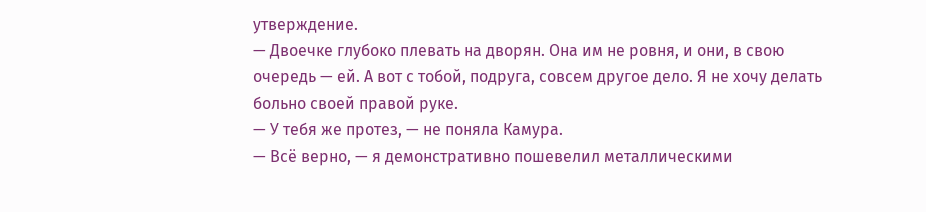утверждение.
— Двоечке глубоко плевать на дворян. Она им не ровня, и они, в свою очередь — ей. А вот с тобой, подруга, совсем другое дело. Я не хочу делать больно своей правой руке.
— У тебя же протез, — не поняла Камура.
— Всё верно, — я демонстративно пошевелил металлическими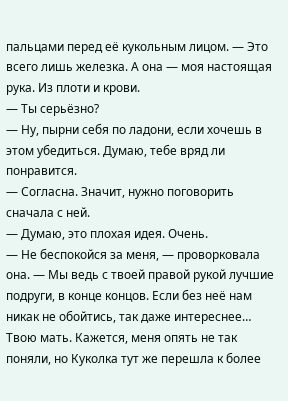пальцами перед её кукольным лицом. — Это всего лишь железка. А она — моя настоящая рука. Из плоти и крови.
— Ты серьёзно?
— Ну, пырни себя по ладони, если хочешь в этом убедиться. Думаю, тебе вряд ли понравится.
— Согласна. Значит, нужно поговорить сначала с ней.
— Думаю, это плохая идея. Очень.
— Не беспокойся за меня, — проворковала она. — Мы ведь с твоей правой рукой лучшие подруги, в конце концов. Если без неё нам никак не обойтись, так даже интереснее…
Твою мать. Кажется, меня опять не так поняли, но Куколка тут же перешла к более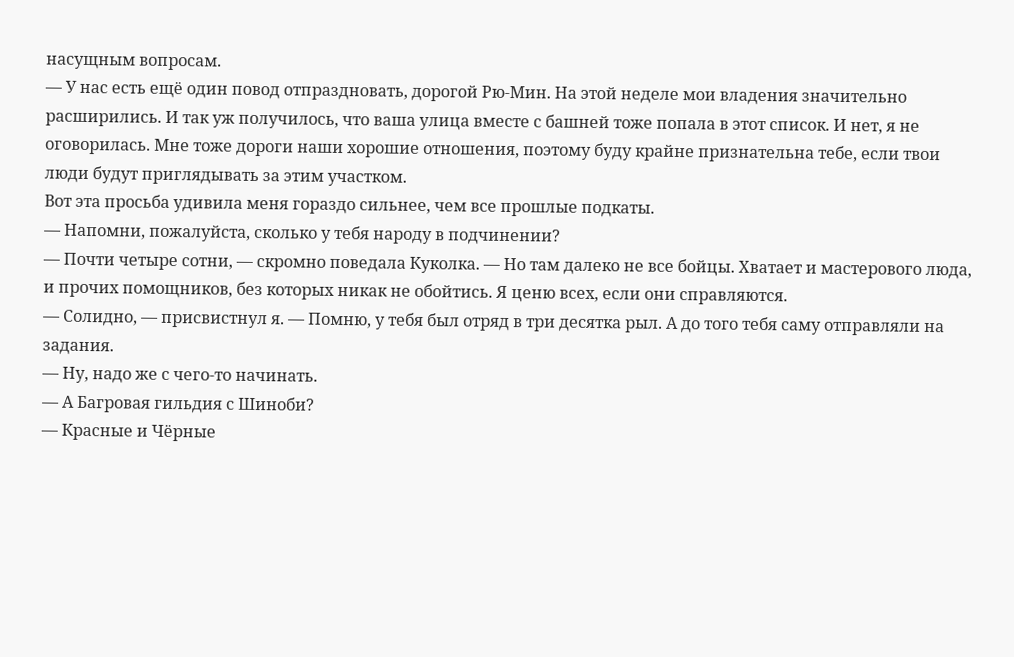насущным вопросам.
— У нас есть ещё один повод отпраздновать, дорогой Рю-Мин. На этой неделе мои владения значительно расширились. И так уж получилось, что ваша улица вместе с башней тоже попала в этот список. И нет, я не оговорилась. Мне тоже дороги наши хорошие отношения, поэтому буду крайне признательна тебе, если твои люди будут приглядывать за этим участком.
Вот эта просьба удивила меня гораздо сильнее, чем все прошлые подкаты.
— Напомни, пожалуйста, сколько у тебя народу в подчинении?
— Почти четыре сотни, — скромно поведала Куколка. — Но там далеко не все бойцы. Хватает и мастерового люда, и прочих помощников, без которых никак не обойтись. Я ценю всех, если они справляются.
— Солидно, — присвистнул я. — Помню, у тебя был отряд в три десятка рыл. А до того тебя саму отправляли на задания.
— Ну, надо же с чего-то начинать.
— А Багровая гильдия с Шиноби?
— Красные и Чёрные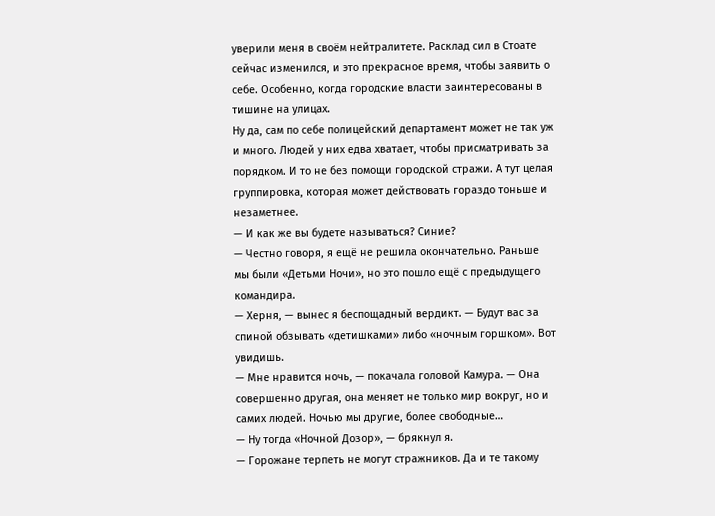уверили меня в своём нейтралитете. Расклад сил в Стоате сейчас изменился, и это прекрасное время, чтобы заявить о себе. Особенно, когда городские власти заинтересованы в тишине на улицах.
Ну да, сам по себе полицейский департамент может не так уж и много. Людей у них едва хватает, чтобы присматривать за порядком. И то не без помощи городской стражи. А тут целая группировка, которая может действовать гораздо тоньше и незаметнее.
— И как же вы будете называться? Синие?
— Честно говоря, я ещё не решила окончательно. Раньше мы были «Детьми Ночи», но это пошло ещё с предыдущего командира.
— Херня, — вынес я беспощадный вердикт. — Будут вас за спиной обзывать «детишками» либо «ночным горшком». Вот увидишь.
— Мне нравится ночь, — покачала головой Камура. — Она совершенно другая, она меняет не только мир вокруг, но и самих людей. Ночью мы другие, более свободные…
— Ну тогда «Ночной Дозор», — брякнул я.
— Горожане терпеть не могут стражников. Да и те такому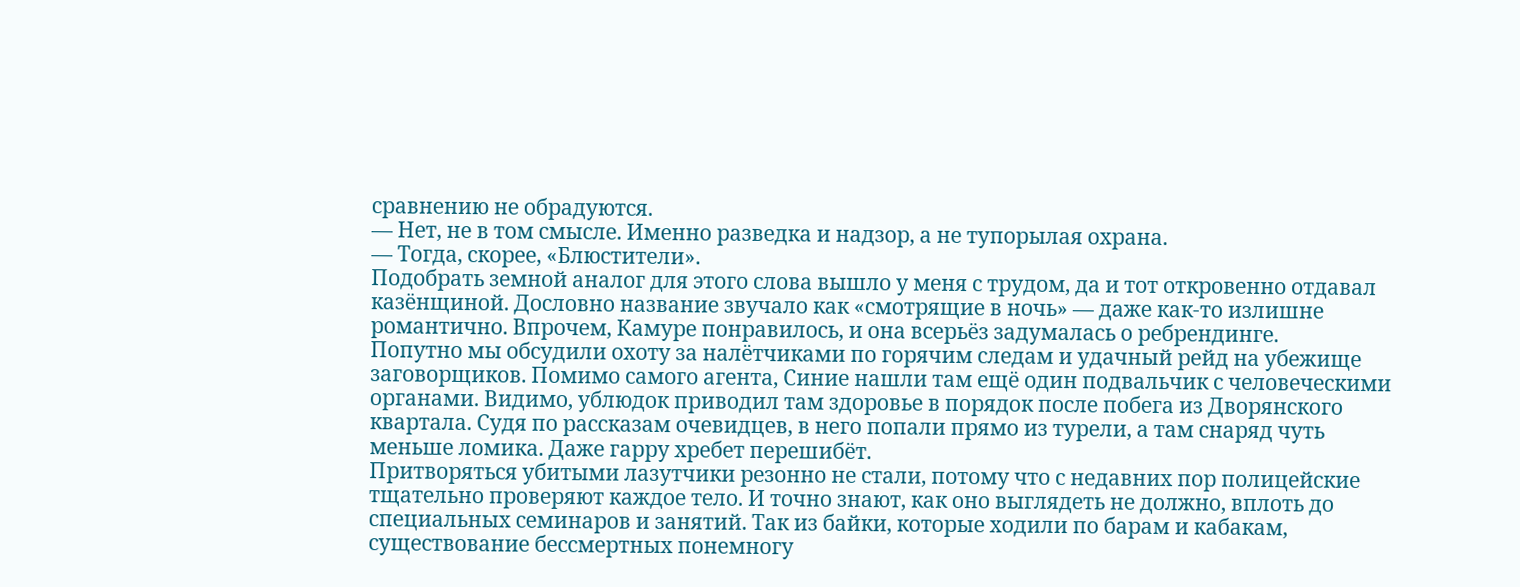сравнению не обрадуются.
— Нет, не в том смысле. Именно разведка и надзор, а не тупорылая охрана.
— Тогда, скорее, «Блюстители».
Подобрать земной аналог для этого слова вышло у меня с трудом, да и тот откровенно отдавал казёнщиной. Дословно название звучало как «смотрящие в ночь» — даже как-то излишне романтично. Впрочем, Камуре понравилось, и она всерьёз задумалась о ребрендинге.
Попутно мы обсудили охоту за налётчиками по горячим следам и удачный рейд на убежище заговорщиков. Помимо самого агента, Синие нашли там ещё один подвальчик с человеческими органами. Видимо, ублюдок приводил там здоровье в порядок после побега из Дворянского квартала. Судя по рассказам очевидцев, в него попали прямо из турели, а там снаряд чуть меньше ломика. Даже гарру хребет перешибёт.
Притворяться убитыми лазутчики резонно не стали, потому что с недавних пор полицейские тщательно проверяют каждое тело. И точно знают, как оно выглядеть не должно, вплоть до специальных семинаров и занятий. Так из байки, которые ходили по барам и кабакам, существование бессмертных понемногу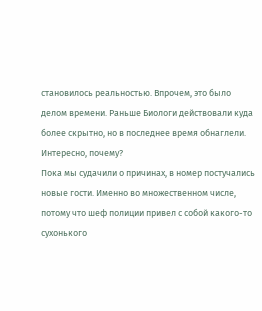становилось реальностью. Впрочем, это было делом времени. Раньше Биологи действовали куда более скрытно, но в последнее время обнаглели.
Интересно, почему?
Пока мы судачили о причинах, в номер постучались новые гости. Именно во множественном числе, потому что шеф полиции привел с собой какого-то сухонького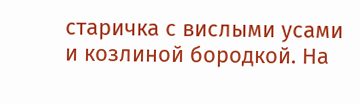старичка с вислыми усами и козлиной бородкой. На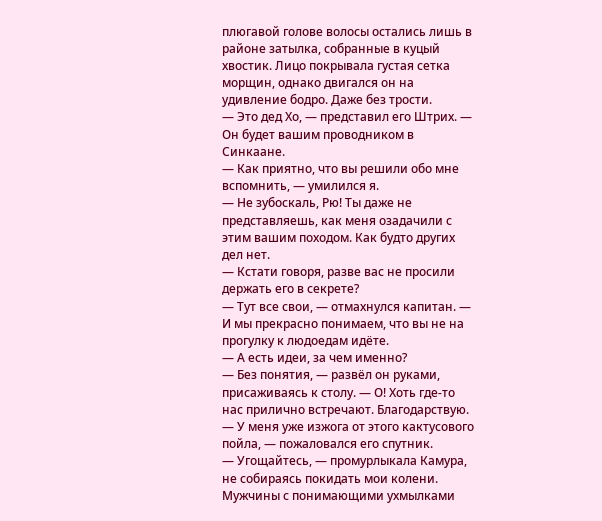плюгавой голове волосы остались лишь в районе затылка, собранные в куцый хвостик. Лицо покрывала густая сетка морщин, однако двигался он на удивление бодро. Даже без трости.
— Это дед Хо, — представил его Штрих. — Он будет вашим проводником в Синкаане.
— Как приятно, что вы решили обо мне вспомнить, — умилился я.
— Не зубоскаль, Рю! Ты даже не представляешь, как меня озадачили с этим вашим походом. Как будто других дел нет.
— Кстати говоря, разве вас не просили держать его в секрете?
— Тут все свои, — отмахнулся капитан. — И мы прекрасно понимаем, что вы не на прогулку к людоедам идёте.
— А есть идеи, за чем именно?
— Без понятия, — развёл он руками, присаживаясь к столу. — О! Хоть где-то нас прилично встречают. Благодарствую.
— У меня уже изжога от этого кактусового пойла, — пожаловался его спутник.
— Угощайтесь, — промурлыкала Камура, не собираясь покидать мои колени.
Мужчины с понимающими ухмылками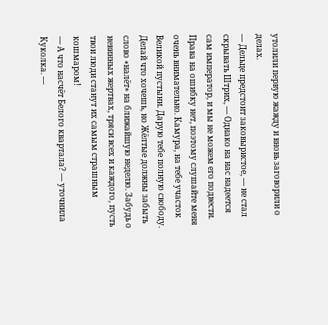утолили первую жажду и вновь заговорили о делах.
— Дельце предстоит заковыристое, — не стал скрывать Штрих, — Однако на нас надеется сам император, и мы не можем его подвести. Права на ошибку нет, поэтому слушайте меня очень внимательно. Камура, на тебе участок Великой пустыни. Дарую тебе полную свободу. Делай что хочешь, но Жёлтые должны забыть слово «налёт» на ближайшую неделю. Забудь о невинных жертвах, тряси всех и каждого, пусть твои люди станут их самым страшным кошмаром!
— А что насчёт Белого квартала? — уточнила Куколка. —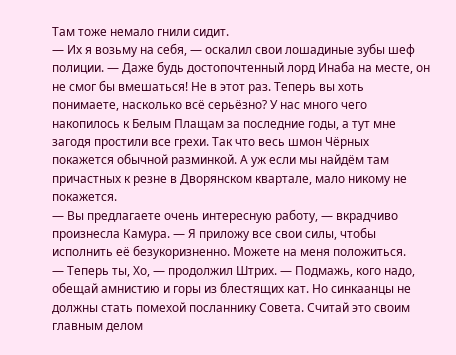Там тоже немало гнили сидит.
— Их я возьму на себя, — оскалил свои лошадиные зубы шеф полиции. — Даже будь достопочтенный лорд Инаба на месте, он не смог бы вмешаться! Не в этот раз. Теперь вы хоть понимаете, насколько всё серьёзно? У нас много чего накопилось к Белым Плащам за последние годы, а тут мне загодя простили все грехи. Так что весь шмон Чёрных покажется обычной разминкой. А уж если мы найдём там причастных к резне в Дворянском квартале, мало никому не покажется.
— Вы предлагаете очень интересную работу, — вкрадчиво произнесла Камура. — Я приложу все свои силы, чтобы исполнить её безукоризненно. Можете на меня положиться.
— Теперь ты, Хо, — продолжил Штрих. — Подмажь, кого надо, обещай амнистию и горы из блестящих кат. Но синкаанцы не должны стать помехой посланнику Совета. Считай это своим главным делом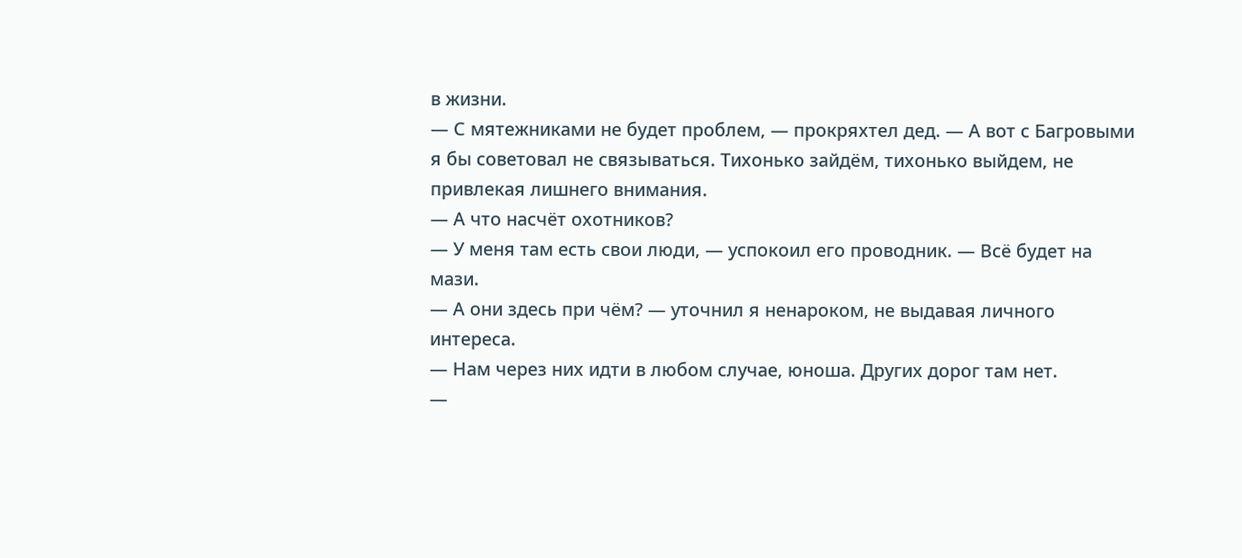в жизни.
— С мятежниками не будет проблем, — прокряхтел дед. — А вот с Багровыми я бы советовал не связываться. Тихонько зайдём, тихонько выйдем, не привлекая лишнего внимания.
— А что насчёт охотников?
— У меня там есть свои люди, — успокоил его проводник. — Всё будет на мази.
— А они здесь при чём? — уточнил я ненароком, не выдавая личного интереса.
— Нам через них идти в любом случае, юноша. Других дорог там нет.
—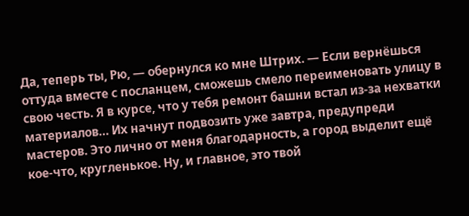Да, теперь ты, Рю, — обернулся ко мне Штрих. — Если вернёшься оттуда вместе с посланцем, сможешь смело переименовать улицу в свою честь. Я в курсе, что у тебя ремонт башни встал из-за нехватки материалов… Их начнут подвозить уже завтра, предупреди мастеров. Это лично от меня благодарность, а город выделит ещё кое-что, кругленькое. Ну, и главное, это твой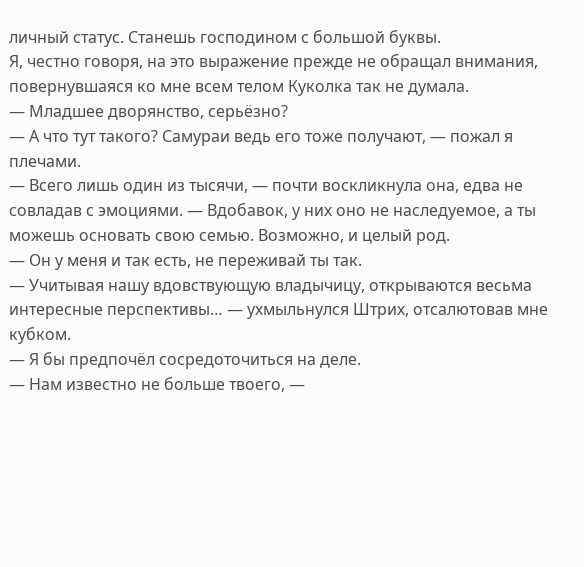личный статус. Станешь господином с большой буквы.
Я, честно говоря, на это выражение прежде не обращал внимания, повернувшаяся ко мне всем телом Куколка так не думала.
— Младшее дворянство, серьёзно?
— А что тут такого? Самураи ведь его тоже получают, — пожал я плечами.
— Всего лишь один из тысячи, — почти воскликнула она, едва не совладав с эмоциями. — Вдобавок, у них оно не наследуемое, а ты можешь основать свою семью. Возможно, и целый род.
— Он у меня и так есть, не переживай ты так.
— Учитывая нашу вдовствующую владычицу, открываются весьма интересные перспективы… — ухмыльнулся Штрих, отсалютовав мне кубком.
— Я бы предпочёл сосредоточиться на деле.
— Нам известно не больше твоего, —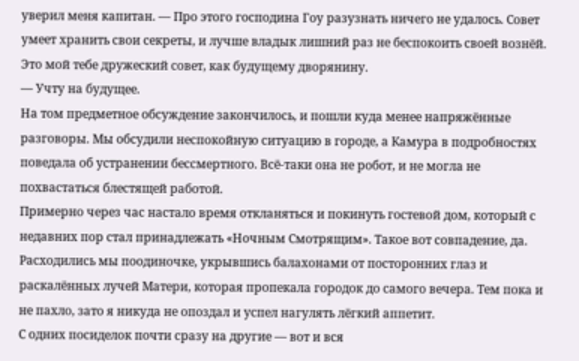уверил меня капитан. — Про этого господина Гоу разузнать ничего не удалось. Совет умеет хранить свои секреты, и лучше владык лишний раз не беспокоить своей вознёй. Это мой тебе дружеский совет, как будущему дворянину.
— Учту на будущее.
На том предметное обсуждение закончилось, и пошли куда менее напряжённые разговоры. Мы обсудили неспокойную ситуацию в городе, а Камура в подробностях поведала об устранении бессмертного. Всё-таки она не робот, и не могла не похвастаться блестящей работой.
Примерно через час настало время откланяться и покинуть гостевой дом, который с недавних пор стал принадлежать «Ночным Смотрящим». Такое вот совпадение, да. Расходились мы поодиночке, укрывшись балахонами от посторонних глаз и раскалённых лучей Матери, которая пропекала городок до самого вечера. Тем пока и не пахло, зато я никуда не опоздал и успел нагулять лёгкий аппетит.
С одних посиделок почти сразу на другие — вот и вся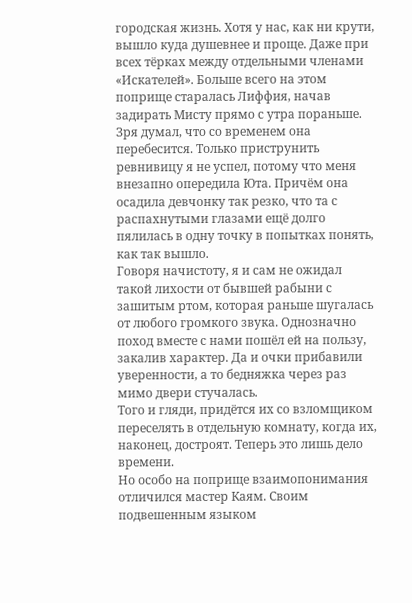городская жизнь. Хотя у нас, как ни крути, вышло куда душевнее и проще. Даже при всех тёрках между отдельными членами «Искателей». Больше всего на этом поприще старалась Лиффия, начав задирать Мисту прямо с утра пораньше. Зря думал, что со временем она перебесится. Только приструнить ревнивицу я не успел, потому что меня внезапно опередила Юта. Причём она осадила девчонку так резко, что та с распахнутыми глазами ещё долго пялилась в одну точку в попытках понять, как так вышло.
Говоря начистоту, я и сам не ожидал такой лихости от бывшей рабыни с зашитым ртом, которая раньше шугалась от любого громкого звука. Однозначно поход вместе с нами пошёл ей на пользу, закалив характер. Да и очки прибавили уверенности, а то бедняжка через раз мимо двери стучалась.
Того и гляди, придётся их со взломщиком переселять в отдельную комнату, когда их, наконец, достроят. Теперь это лишь дело времени.
Но особо на поприще взаимопонимания отличился мастер Каям. Своим подвешенным языком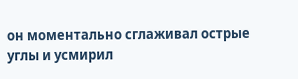он моментально сглаживал острые углы и усмирил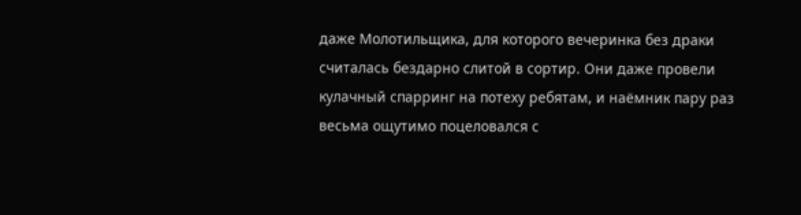даже Молотильщика, для которого вечеринка без драки считалась бездарно слитой в сортир. Они даже провели кулачный спарринг на потеху ребятам, и наёмник пару раз весьма ощутимо поцеловался с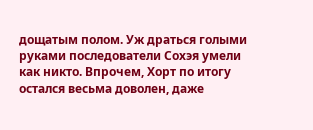дощатым полом. Уж драться голыми руками последователи Сохэя умели как никто. Впрочем, Хорт по итогу остался весьма доволен, даже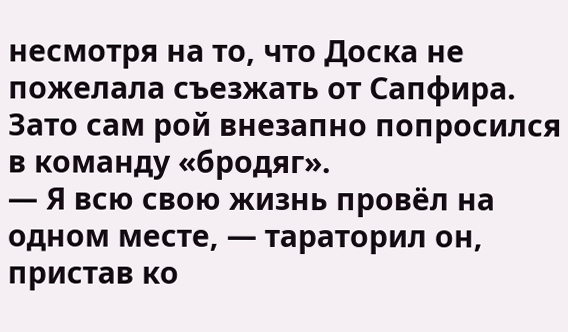несмотря на то, что Доска не пожелала съезжать от Сапфира. Зато сам рой внезапно попросился в команду «бродяг».
— Я всю свою жизнь провёл на одном месте, — тараторил он, пристав ко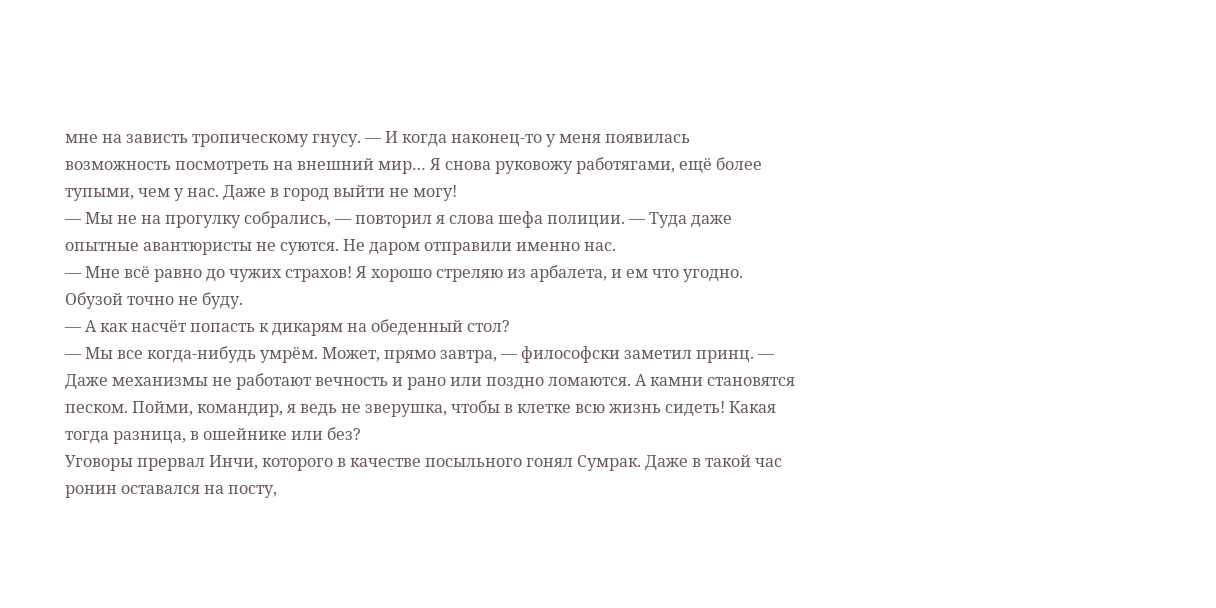мне на зависть тропическому гнусу. — И когда наконец-то у меня появилась возможность посмотреть на внешний мир… Я снова руковожу работягами, ещё более тупыми, чем у нас. Даже в город выйти не могу!
— Мы не на прогулку собрались, — повторил я слова шефа полиции. — Туда даже опытные авантюристы не суются. Не даром отправили именно нас.
— Мне всё равно до чужих страхов! Я хорошо стреляю из арбалета, и ем что угодно. Обузой точно не буду.
— А как насчёт попасть к дикарям на обеденный стол?
— Мы все когда-нибудь умрём. Может, прямо завтра, — философски заметил принц. — Даже механизмы не работают вечность и рано или поздно ломаются. А камни становятся песком. Пойми, командир, я ведь не зверушка, чтобы в клетке всю жизнь сидеть! Какая тогда разница, в ошейнике или без?
Уговоры прервал Инчи, которого в качестве посыльного гонял Сумрак. Даже в такой час ронин оставался на посту,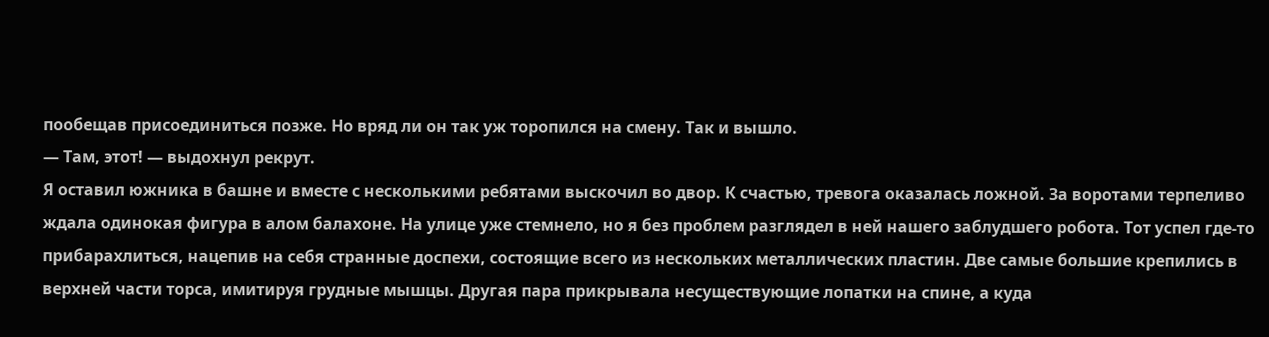пообещав присоединиться позже. Но вряд ли он так уж торопился на смену. Так и вышло.
— Там, этот! — выдохнул рекрут.
Я оставил южника в башне и вместе с несколькими ребятами выскочил во двор. К счастью, тревога оказалась ложной. За воротами терпеливо ждала одинокая фигура в алом балахоне. На улице уже стемнело, но я без проблем разглядел в ней нашего заблудшего робота. Тот успел где-то прибарахлиться, нацепив на себя странные доспехи, состоящие всего из нескольких металлических пластин. Две самые большие крепились в верхней части торса, имитируя грудные мышцы. Другая пара прикрывала несуществующие лопатки на спине, а куда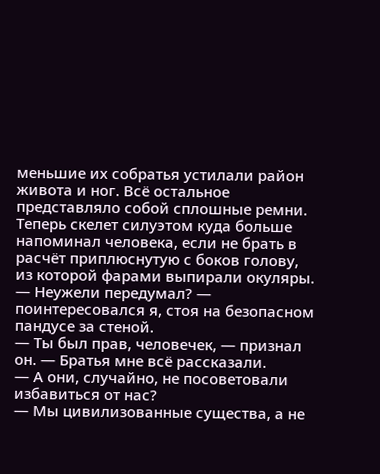меньшие их собратья устилали район живота и ног. Всё остальное представляло собой сплошные ремни. Теперь скелет силуэтом куда больше напоминал человека, если не брать в расчёт приплюснутую с боков голову, из которой фарами выпирали окуляры.
— Неужели передумал? — поинтересовался я, стоя на безопасном пандусе за стеной.
— Ты был прав, человечек, — признал он. — Братья мне всё рассказали.
— А они, случайно, не посоветовали избавиться от нас?
— Мы цивилизованные существа, а не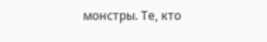монстры. Те, кто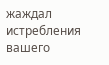жаждал истребления вашего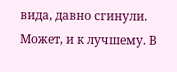вида, давно сгинули. Может, и к лучшему. В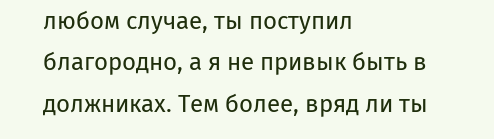любом случае, ты поступил благородно, а я не привык быть в должниках. Тем более, вряд ли ты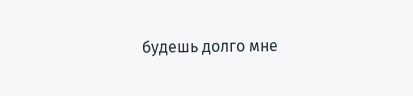будешь долго мне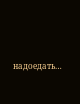надоедать…